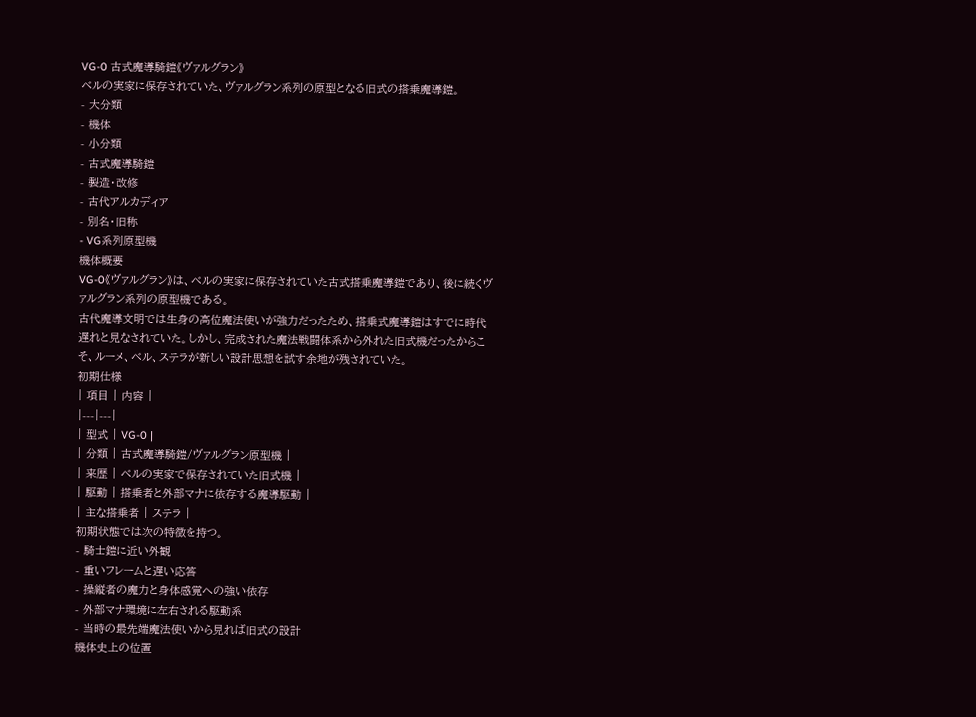VG-0 古式魔導騎鎧《ヴァルグラン》
ベルの実家に保存されていた、ヴァルグラン系列の原型となる旧式の搭乗魔導鎧。
- 大分類
- 機体
- 小分類
- 古式魔導騎鎧
- 製造・改修
- 古代アルカディア
- 別名・旧称
- VG系列原型機
機体概要
VG-0《ヴァルグラン》は、ベルの実家に保存されていた古式搭乗魔導鎧であり、後に続くヴァルグラン系列の原型機である。
古代魔導文明では生身の高位魔法使いが強力だったため、搭乗式魔導鎧はすでに時代遅れと見なされていた。しかし、完成された魔法戦闘体系から外れた旧式機だったからこそ、ルーメ、ベル、ステラが新しい設計思想を試す余地が残されていた。
初期仕様
| 項目 | 内容 |
|---|---|
| 型式 | VG-0 |
| 分類 | 古式魔導騎鎧/ヴァルグラン原型機 |
| 来歴 | ベルの実家で保存されていた旧式機 |
| 駆動 | 搭乗者と外部マナに依存する魔導駆動 |
| 主な搭乗者 | ステラ |
初期状態では次の特徴を持つ。
- 騎士鎧に近い外観
- 重いフレームと遅い応答
- 操縦者の魔力と身体感覚への強い依存
- 外部マナ環境に左右される駆動系
- 当時の最先端魔法使いから見れば旧式の設計
機体史上の位置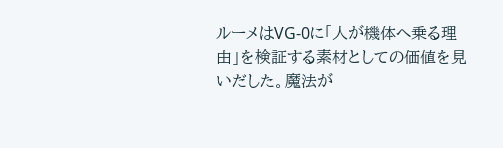ルーメはVG-0に「人が機体へ乗る理由」を検証する素材としての価値を見いだした。魔法が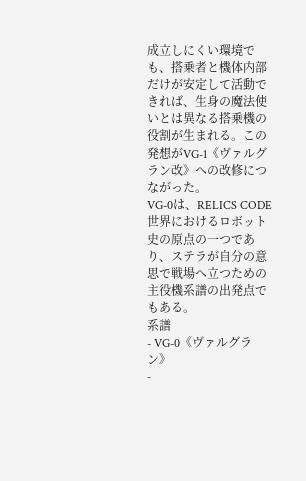成立しにくい環境でも、搭乗者と機体内部だけが安定して活動できれば、生身の魔法使いとは異なる搭乗機の役割が生まれる。この発想がVG-1《ヴァルグラン改》への改修につながった。
VG-0は、RELICS CODE世界におけるロボット史の原点の一つであり、ステラが自分の意思で戦場へ立つための主役機系譜の出発点でもある。
系譜
- VG-0《ヴァルグラン》
-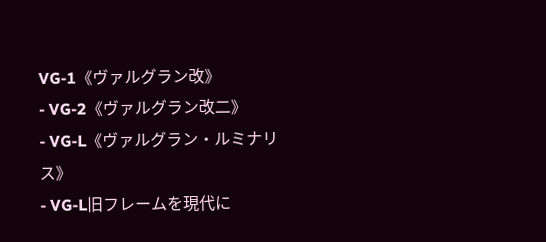VG-1《ヴァルグラン改》
- VG-2《ヴァルグラン改二》
- VG-L《ヴァルグラン・ルミナリス》
- VG-L旧フレームを現代に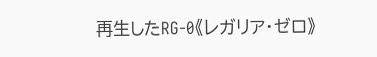再生したRG-0《レガリア・ゼロ》